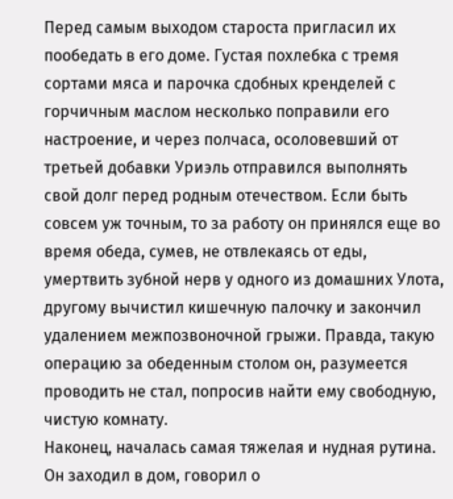Перед самым выходом староста пригласил их пообедать в его доме. Густая похлебка с тремя сортами мяса и парочка сдобных кренделей с горчичным маслом несколько поправили его настроение, и через полчаса, осоловевший от третьей добавки Уриэль отправился выполнять свой долг перед родным отечеством. Если быть совсем уж точным, то за работу он принялся еще во время обеда, сумев, не отвлекаясь от еды, умертвить зубной нерв у одного из домашних Улота, другому вычистил кишечную палочку и закончил удалением межпозвоночной грыжи. Правда, такую операцию за обеденным столом он, разумеется проводить не стал, попросив найти ему свободную, чистую комнату.
Наконец, началась самая тяжелая и нудная рутина. Он заходил в дом, говорил о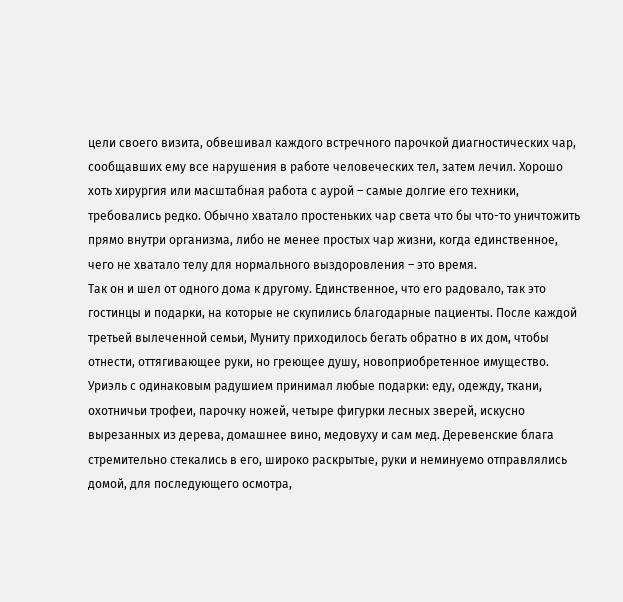цели своего визита, обвешивал каждого встречного парочкой диагностических чар, сообщавших ему все нарушения в работе человеческих тел, затем лечил. Хорошо хоть хирургия или масштабная работа с аурой – самые долгие его техники, требовались редко. Обычно хватало простеньких чар света что бы что-то уничтожить прямо внутри организма, либо не менее простых чар жизни, когда единственное, чего не хватало телу для нормального выздоровления – это время.
Так он и шел от одного дома к другому. Единственное, что его радовало, так это гостинцы и подарки, на которые не скупились благодарные пациенты. После каждой третьей вылеченной семьи, Муниту приходилось бегать обратно в их дом, чтобы отнести, оттягивающее руки, но греющее душу, новоприобретенное имущество. Уриэль с одинаковым радушием принимал любые подарки: еду, одежду, ткани, охотничьи трофеи, парочку ножей, четыре фигурки лесных зверей, искусно вырезанных из дерева, домашнее вино, медовуху и сам мед. Деревенские блага стремительно стекались в его, широко раскрытые, руки и неминуемо отправлялись домой, для последующего осмотра,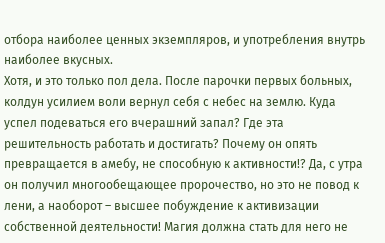отбора наиболее ценных экземпляров, и употребления внутрь наиболее вкусных.
Хотя, и это только пол дела. После парочки первых больных, колдун усилием воли вернул себя с небес на землю. Куда успел подеваться его вчерашний запал? Где эта решительность работать и достигать? Почему он опять превращается в амебу, не способную к активности!? Да, с утра он получил многообещающее пророчество, но это не повод к лени, а наоборот – высшее побуждение к активизации собственной деятельности! Магия должна стать для него не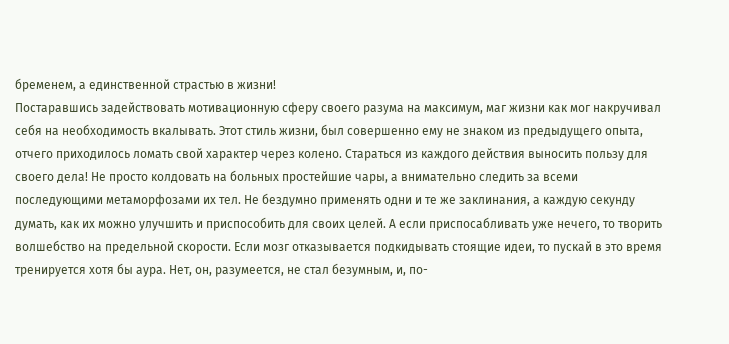бременем, а единственной страстью в жизни!
Постаравшись задействовать мотивационную сферу своего разума на максимум, маг жизни как мог накручивал себя на необходимость вкалывать. Этот стиль жизни, был совершенно ему не знаком из предыдущего опыта, отчего приходилось ломать свой характер через колено. Стараться из каждого действия выносить пользу для своего дела! Не просто колдовать на больных простейшие чары, а внимательно следить за всеми последующими метаморфозами их тел. Не бездумно применять одни и те же заклинания, а каждую секунду думать, как их можно улучшить и приспособить для своих целей. А если приспосабливать уже нечего, то творить волшебство на предельной скорости. Если мозг отказывается подкидывать стоящие идеи, то пускай в это время тренируется хотя бы аура. Нет, он, разумеется, не стал безумным, и, по-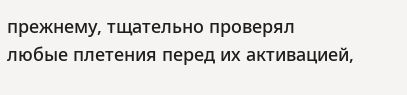прежнему, тщательно проверял любые плетения перед их активацией,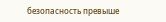безопасность превыше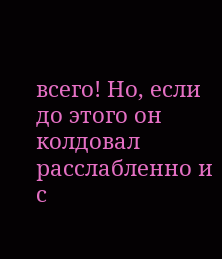всего! Но, если до этого он колдовал расслабленно и с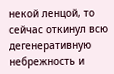некой ленцой, то сейчас откинул всю дегенеративную небрежность и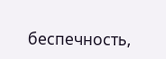беспечность,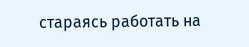стараясь работать на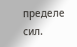пределе сил.